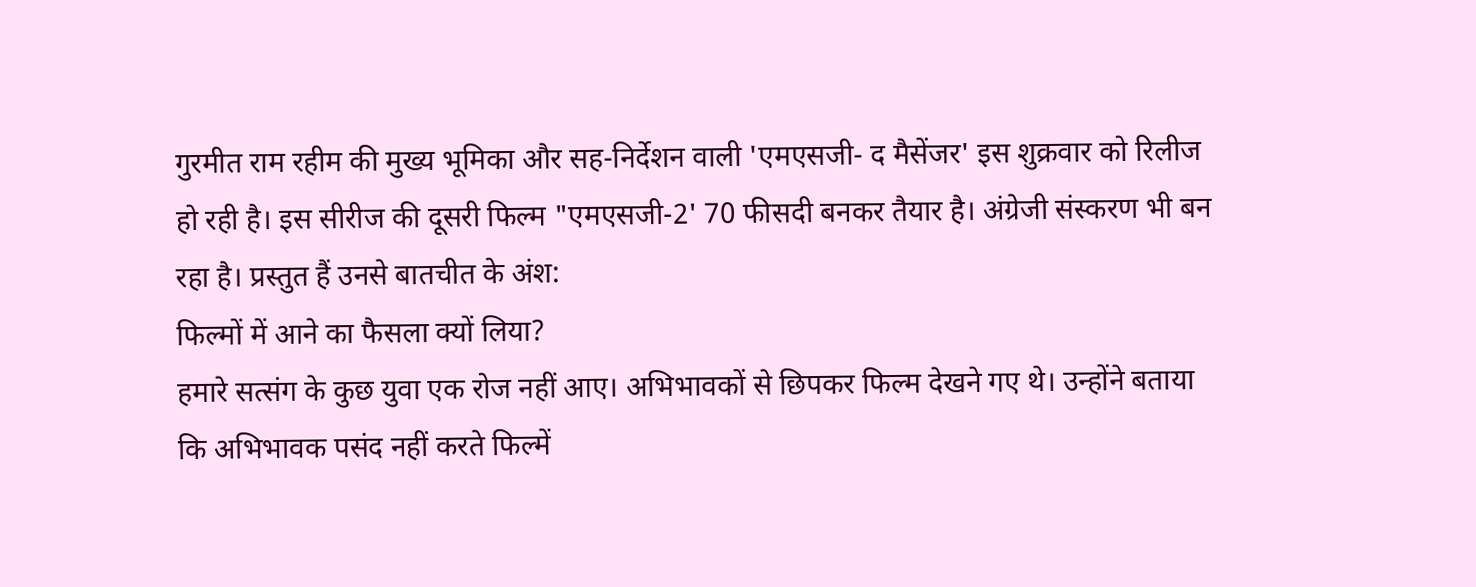गुरमीत राम रहीम की मुख्य भूमिका और सह-निर्देशन वाली 'एमएसजी- द मैसेंजर' इस शुक्रवार को रिलीज हो रही है। इस सीरीज की दूसरी फिल्म "एमएसजी-2' 70 फीसदी बनकर तैयार है। अंग्रेजी संस्करण भी बन रहा है। प्रस्तुत हैं उनसे बातचीत के अंश:
फिल्मों में आने का फैसला क्यों लिया?
हमारे सत्संग के कुछ युवा एक रोज नहीं आए। अभिभावकों से छिपकर फिल्म देखने गए थे। उन्होंने बताया कि अभिभावक पसंद नहीं करते फिल्में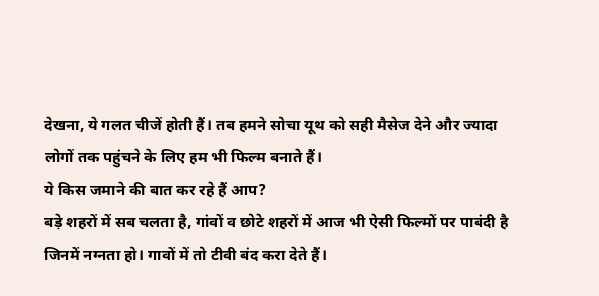देखना, ये गलत चीजें होती हैं। तब हमने सोचा यूथ को सही मैसेज देने और ज्यादा लोगों तक पहुंचने के लिए हम भी फिल्म बनाते हैं।
ये किस जमाने की बात कर रहे हैं आप?
बड़े शहरों में सब चलता है, गांवों व छोटे शहरों में आज भी ऐसी फिल्मों पर पाबंदी है जिनमें नग्नता हो। गावों में तो टीवी बंद करा देते हैं।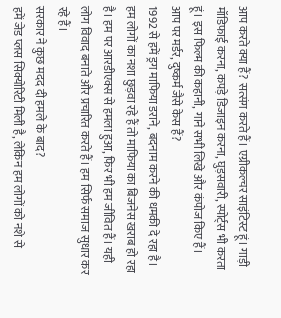आप करते क्या हैं? सत्संग करते हैं। एग्रीकल्चर साइंटिस्ट हूं। गाड़ी मॉडिफाई करना, कपड़े डिजाइन करना, घुड़सवारी, स्पोर्ट्स भी करता हूं। इस फिल्म की कहानी, गाने सभी लिखे और कंपोज किए हैं।
आप पर मर्डर, दुष्कर्म जैसे केस हैं?
1992 से हमें ड्रग माफिया डराने, बदनाम करने की धमकी दे रहा है। हम लोगों का नशा छुड़वा रहे हैं तो माफिया का बिजनेस खराब हो रहा है। हम पर आरडीएक्स से हमला हुआ, फिर भी हम जीवित हैं। यही लोग विवाद बनाते और प्रचारित करते हैं। हम सिर्फ समाज सुधार कर रहे हैं।
सरकार ने कुछ मदद दी हमले के बाद?
हमें जेड प्लस सिक्योरिटी मिली है, लेकिन हम लोगों को नशे से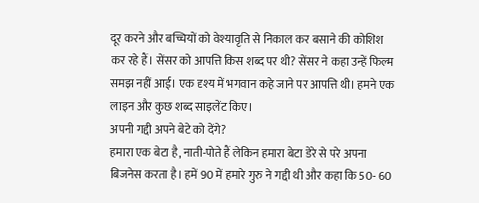दूर करने और बच्चियों को वेश्यावृति से निकाल कर बसाने की कोशिश कर रहे हैं। सेंसर को आपत्ति किस शब्द पर थी? सेंसर ने कहा उन्हें फिल्म समझ नहीं आई। एक दृश्य में भगवान कहे जाने पर आपत्ति थी। हमने एक लाइन और कुछ शब्द साइलेंट किए।
अपनी गद्दी अपने बेटे को देंगे?
हमारा एक बेटा है, नाती-पोते हैं लेकिन हमारा बेटा डेरे से परे अपना बिजनेस करता है। हमें 90 में हमारे गुरु ने गद्दी थी और कहा कि 50- 60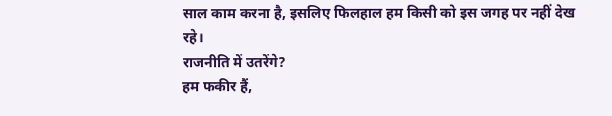साल काम करना है, इसलिए फिलहाल हम किसी को इस जगह पर नहीं देख रहे।
राजनीति में उतरेंगे?
हम फकीर हैं,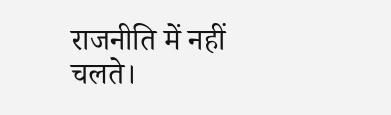राजनीति में नहीं चलते।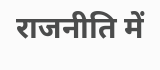राजनीति में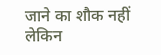जाने का शौक नहीं लेकिन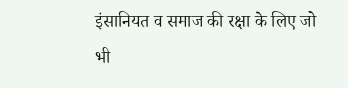इंसानियत व समाज की रक्षा के लिए जो भी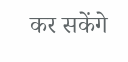कर सकेंगे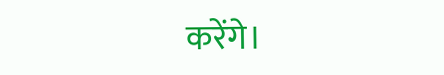करेंगे।